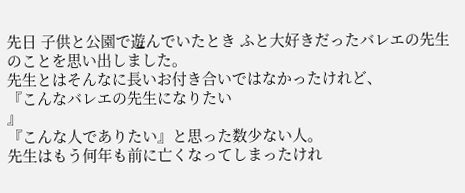先日 子供と公園で遊んでいたとき ふと大好きだったバレエの先生のことを思い出しました。
先生とはそんなに長いお付き合いではなかったけれど、
『こんなバレエの先生になりたい
』
『こんな人でありたい』と思った数少ない人。
先生はもう何年も前に亡くなってしまったけれ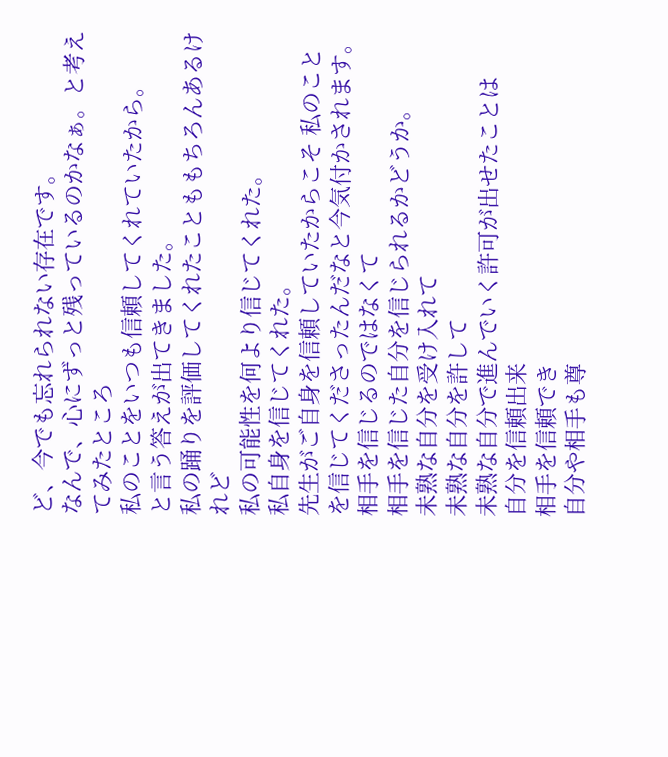ど、今でも忘れられない存在です。
なんで、心にずっと残っているのかなぁ。と考えてみたところ
私のことをいつも信頼してくれていたから。
と言う答えが出てきました。
私の踊りを評価してくれたことももちろんあるけれど
私の可能性を何より信じてくれた。
私自身を信じてくれた。
先生がご自身を信頼していたからこそ 私のことを信じてくださったんだなと今気付かされます。
相手を信じるのではなくて
相手を信じた自分を信じられるかどうか。
未熟な自分を受け入れて
未熟な自分を許して
未熟な自分で進んでいく許可が出せたことは
自分を信頼出来
相手を信頼でき
自分や相手も尊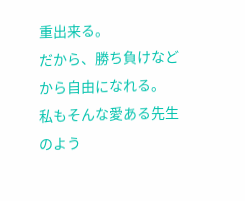重出来る。
だから、勝ち負けなどから自由になれる。
私もそんな愛ある先生のよう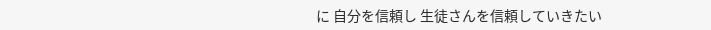に 自分を信頼し 生徒さんを信頼していきたい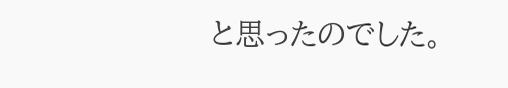と思ったのでした。